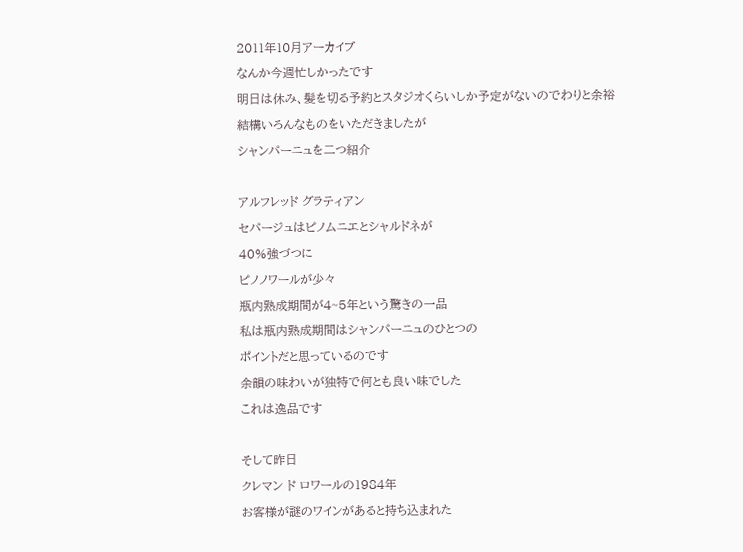2011年10月アーカイブ
なんか今週忙しかったです
明日は休み、髪を切る予約とスタジオくらいしか予定がないのでわりと余裕
結構いろんなものをいただきましたが
シャンパーニュを二つ紹介

アルフレッド グラティアン
セパージュはピノムニエとシャルドネが
40%強づつに
ピノノワールが少々
瓶内熟成期間が4~5年という驚きの一品
私は瓶内熟成期間はシャンパーニュのひとつの
ポイントだと思っているのです
余韻の味わいが独特で何とも良い味でした
これは逸品です

そして昨日
クレマン ド ロワールの1984年
お客様が謎のワインがあると持ち込まれた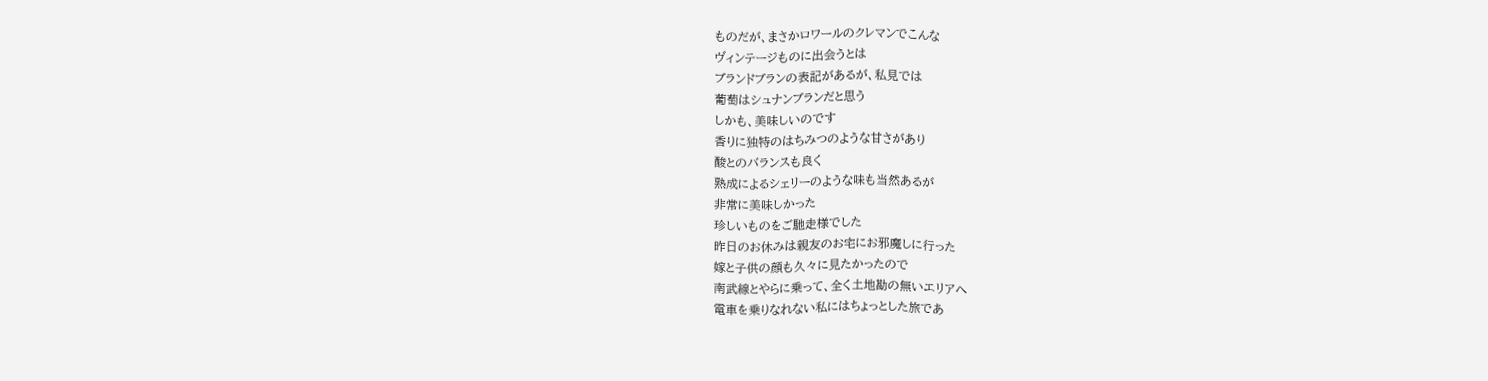ものだが、まさかロワールのクレマンでこんな
ヴィンテージものに出会うとは
ブランドブランの表記があるが、私見では
葡萄はシュナンブランだと思う
しかも、美味しいのです
香りに独特のはちみつのような甘さがあり
酸とのバランスも良く
熟成によるシェリーのような味も当然あるが
非常に美味しかった
珍しいものをご馳走様でした
昨日のお休みは親友のお宅にお邪魔しに行った
嫁と子供の顔も久々に見たかったので
南武線とやらに乗って、全く土地勘の無いエリアへ
電車を乗りなれない私にはちょっとした旅であ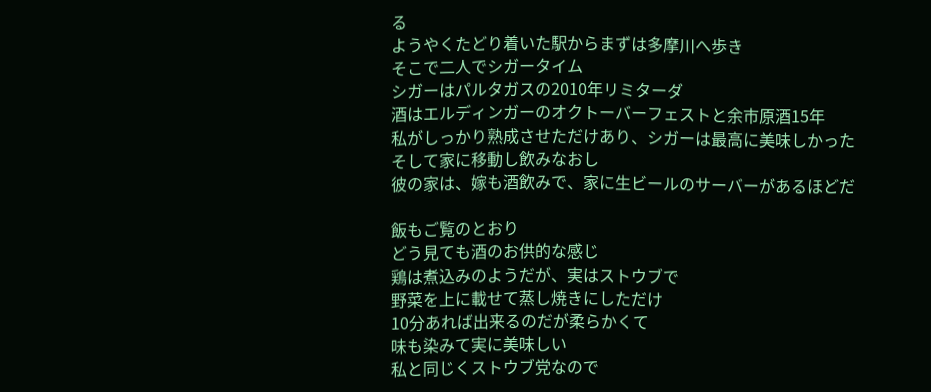る
ようやくたどり着いた駅からまずは多摩川へ歩き
そこで二人でシガータイム
シガーはパルタガスの2010年リミターダ
酒はエルディンガーのオクトーバーフェストと余市原酒15年
私がしっかり熟成させただけあり、シガーは最高に美味しかった
そして家に移動し飲みなおし
彼の家は、嫁も酒飲みで、家に生ビールのサーバーがあるほどだ

飯もご覧のとおり
どう見ても酒のお供的な感じ
鶏は煮込みのようだが、実はストウブで
野菜を上に載せて蒸し焼きにしただけ
10分あれば出来るのだが柔らかくて
味も染みて実に美味しい
私と同じくストウブ党なので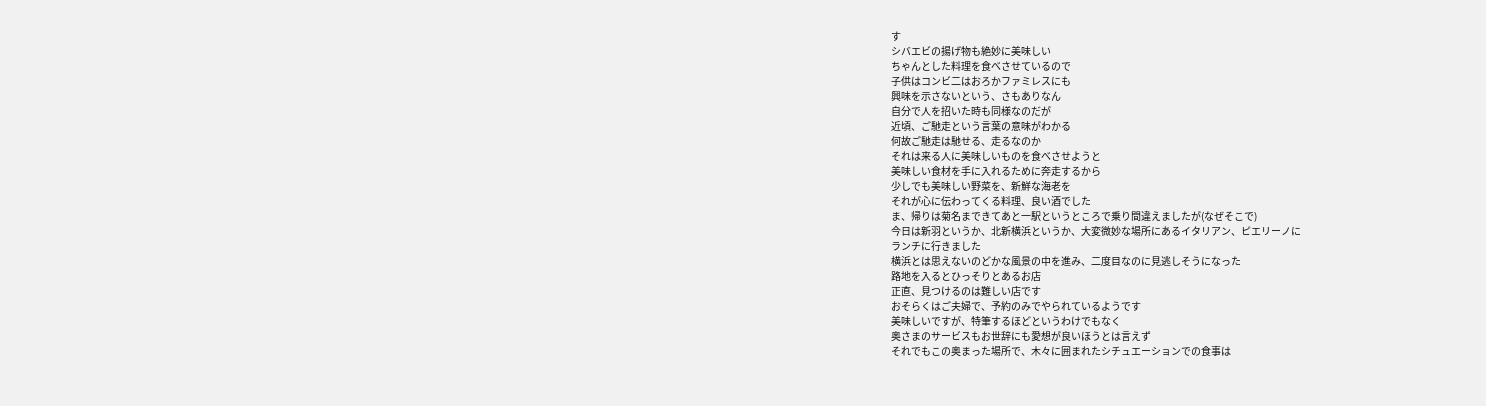す
シバエビの揚げ物も絶妙に美味しい
ちゃんとした料理を食べさせているので
子供はコンビ二はおろかファミレスにも
興味を示さないという、さもありなん
自分で人を招いた時も同様なのだが
近頃、ご馳走という言葉の意味がわかる
何故ご馳走は馳せる、走るなのか
それは来る人に美味しいものを食べさせようと
美味しい食材を手に入れるために奔走するから
少しでも美味しい野菜を、新鮮な海老を
それが心に伝わってくる料理、良い酒でした
ま、帰りは菊名まできてあと一駅というところで乗り間違えましたが(なぜそこで)
今日は新羽というか、北新横浜というか、大変微妙な場所にあるイタリアン、ピエリーノに
ランチに行きました
横浜とは思えないのどかな風景の中を進み、二度目なのに見逃しそうになった
路地を入るとひっそりとあるお店
正直、見つけるのは難しい店です
おそらくはご夫婦で、予約のみでやられているようです
美味しいですが、特筆するほどというわけでもなく
奥さまのサービスもお世辞にも愛想が良いほうとは言えず
それでもこの奥まった場所で、木々に囲まれたシチュエーションでの食事は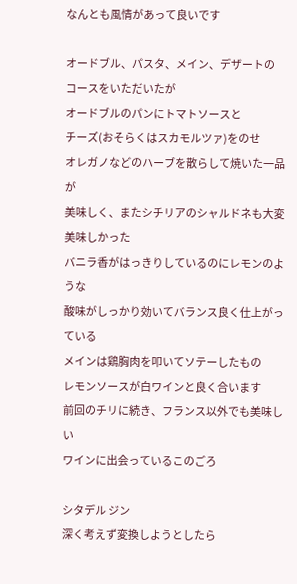なんとも風情があって良いです

オードブル、パスタ、メイン、デザートの
コースをいただいたが
オードブルのパンにトマトソースと
チーズ(おそらくはスカモルツァ)をのせ
オレガノなどのハーブを散らして焼いた一品が
美味しく、またシチリアのシャルドネも大変
美味しかった
バニラ香がはっきりしているのにレモンのような
酸味がしっかり効いてバランス良く仕上がっている
メインは鶏胸肉を叩いてソテーしたもの
レモンソースが白ワインと良く合います
前回のチリに続き、フランス以外でも美味しい
ワインに出会っているこのごろ

シタデル ジン
深く考えず変換しようとしたら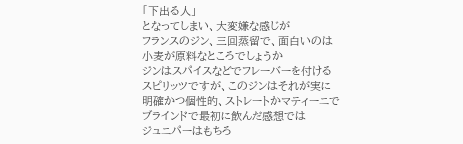「下出る人」
となってしまい、大変嫌な感じが
フランスのジン、三回蒸留で、面白いのは
小麦が原料なところでしょうか
ジンはスパイスなどでフレーバーを付ける
スピリッツですが、このジンはそれが実に
明確かつ個性的、ストレートかマティーニで
ブラインドで最初に飲んだ感想では
ジュニパーはもちろ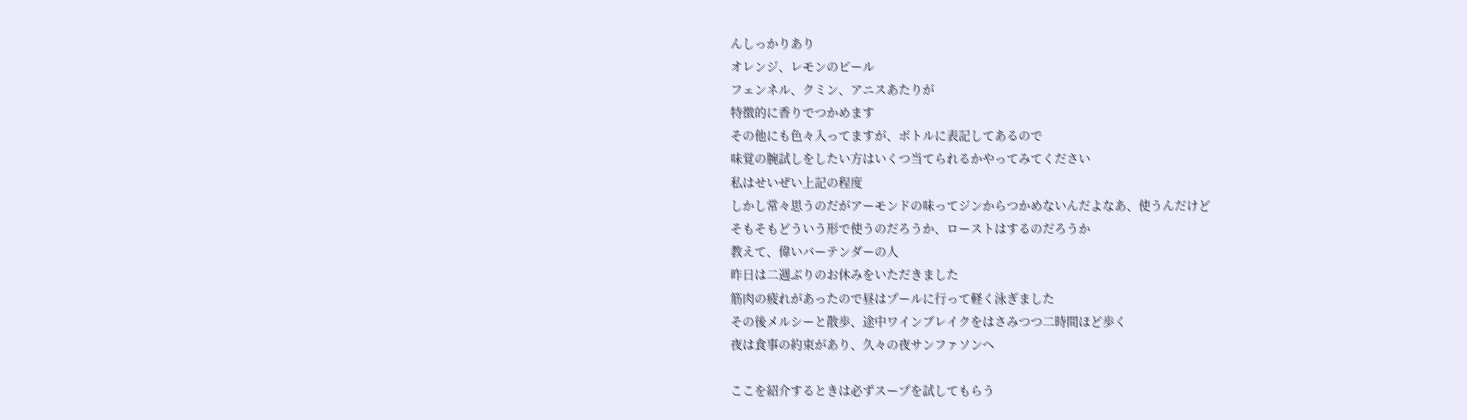んしっかりあり
オレンジ、レモンのピール
フェンネル、クミン、アニスあたりが
特徴的に香りでつかめます
その他にも色々入ってますが、ボトルに表記してあるので
味覚の腕試しをしたい方はいくつ当てられるかやってみてください
私はせいぜい上記の程度
しかし常々思うのだがアーモンドの味ってジンからつかめないんだよなあ、使うんだけど
そもそもどういう形で使うのだろうか、ローストはするのだろうか
教えて、偉いバーテンダーの人
昨日は二週ぶりのお休みをいただきました
筋肉の疲れがあったので昼はプールに行って軽く泳ぎました
その後メルシーと散歩、途中ワインブレイクをはさみつつ二時間ほど歩く
夜は食事の約束があり、久々の夜サンファソンへ

ここを紹介するときは必ずスープを試してもらう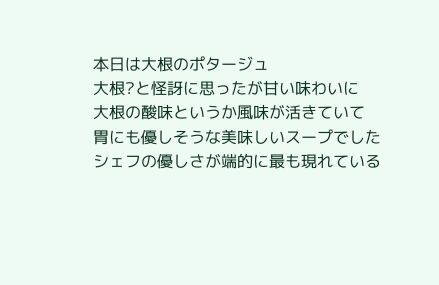本日は大根のポタージュ
大根?と怪訝に思ったが甘い味わいに
大根の酸味というか風味が活きていて
胃にも優しそうな美味しいスープでした
シェフの優しさが端的に最も現れている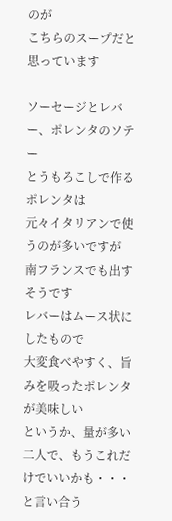のが
こちらのスープだと思っています

ソーセージとレバー、ポレンタのソテー
とうもろこしで作るポレンタは
元々イタリアンで使うのが多いですが
南フランスでも出すそうです
レバーはムース状にしたもので
大変食べやすく、旨みを吸ったポレンタが美味しい
というか、量が多い
二人で、もうこれだけでいいかも・・・と言い合う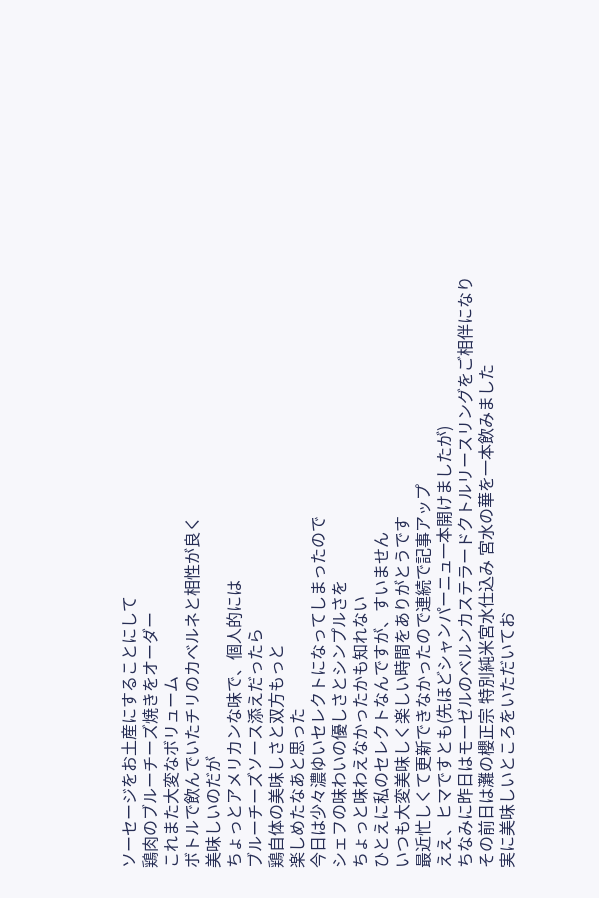ソーセージをお土産にすることにして
鶏肉のブルーチーズ焼きをオーダー
これまた大変なボリューム
ボトルで飲んでいたチリのカベルネと相性が良く
美味しいのだが
ちょっとアメリカンな味で、個人的には
ブルーチーズソース添えだったら
鶏自体の美味しさと双方もっと
楽しめたなあと思った
今日は少々濃ゆいセレクトになってしまったので
シェフの味わいの優しさとシンプルさを
ちょっと味わえなかったかも知れない
ひとえに私のセレクトなんですが、すいません
いつも大変美味しく楽しい時間をありがとうです
最近忙しくて更新できなかったので連続で記事アップ
ええ、ヒマですとも(先ほどシャンパーニュ一本開けましたが)
ちなみに昨日はモーゼルのベルンカステラードクトルリースリングをご相伴になり
その前日は灘の櫻正宗 特別純米宮水仕込み 宮水の華を一本飲みました
実に美味しいところをいただいてお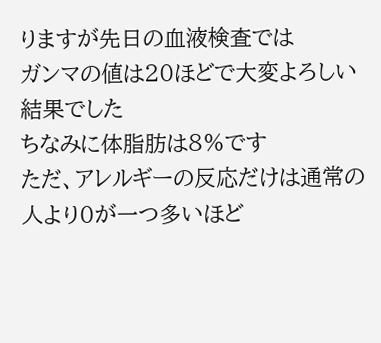りますが先日の血液検査では
ガンマの値は20ほどで大変よろしい結果でした
ちなみに体脂肪は8%です
ただ、アレルギーの反応だけは通常の人より0が一つ多いほど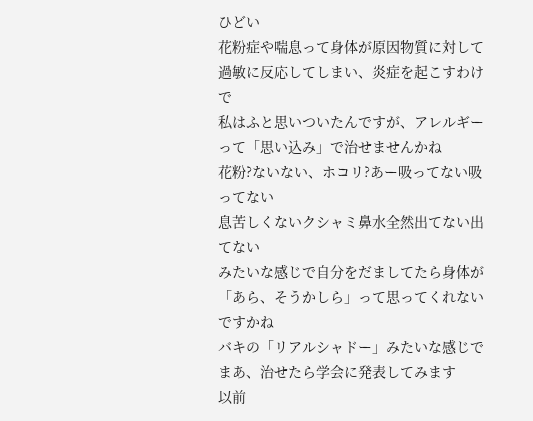ひどい
花粉症や喘息って身体が原因物質に対して過敏に反応してしまい、炎症を起こすわけで
私はふと思いついたんですが、アレルギーって「思い込み」で治せませんかね
花粉?ないない、ホコリ?あー吸ってない吸ってない
息苦しくないクシャミ鼻水全然出てない出てない
みたいな感じで自分をだましてたら身体が「あら、そうかしら」って思ってくれないですかね
バキの「リアルシャドー」みたいな感じで
まあ、治せたら学会に発表してみます
以前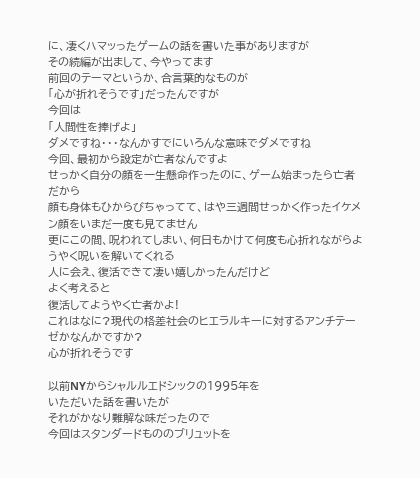に、凄くハマッったゲームの話を書いた事がありますが
その続編が出まして、今やってます
前回のテーマというか、合言葉的なものが
「心が折れそうです」だったんですが
今回は
「人間性を捧げよ」
ダメですね・・・なんかすでにいろんな意味でダメですね
今回、最初から設定が亡者なんですよ
せっかく自分の顔を一生懸命作ったのに、ゲーム始まったら亡者だから
顔も身体もひからびちゃってて、はや三週間せっかく作ったイケメン顔をいまだ一度も見てません
更にこの間、呪われてしまい、何日もかけて何度も心折れながらようやく呪いを解いてくれる
人に会え、復活できて凄い嬉しかったんだけど
よく考えると
復活してようやく亡者かよ!
これはなに?現代の格差社会のヒエラルキーに対するアンチテーゼかなんかですか?
心が折れそうです

以前NYからシャルルエドシックの1995年を
いただいた話を書いたが
それがかなり難解な味だったので
今回はスタンダードもののブリュットを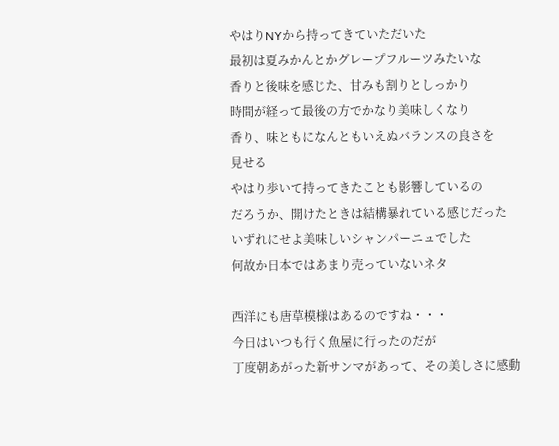やはりNYから持ってきていただいた
最初は夏みかんとかグレープフルーツみたいな
香りと後味を感じた、甘みも割りとしっかり
時間が経って最後の方でかなり美味しくなり
香り、味ともになんともいえぬバランスの良さを
見せる
やはり歩いて持ってきたことも影響しているの
だろうか、開けたときは結構暴れている感じだった
いずれにせよ美味しいシャンパーニュでした
何故か日本ではあまり売っていないネタ

西洋にも唐草模様はあるのですね・・・
今日はいつも行く魚屋に行ったのだが
丁度朝あがった新サンマがあって、その美しさに感動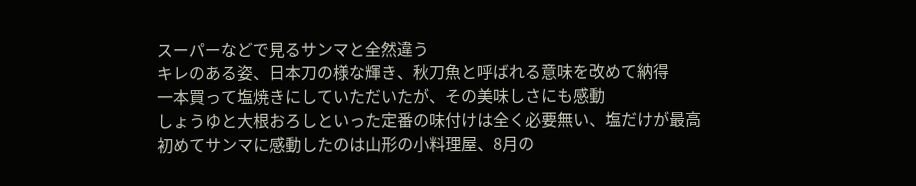スーパーなどで見るサンマと全然違う
キレのある姿、日本刀の様な輝き、秋刀魚と呼ばれる意味を改めて納得
一本買って塩焼きにしていただいたが、その美味しさにも感動
しょうゆと大根おろしといった定番の味付けは全く必要無い、塩だけが最高
初めてサンマに感動したのは山形の小料理屋、8月の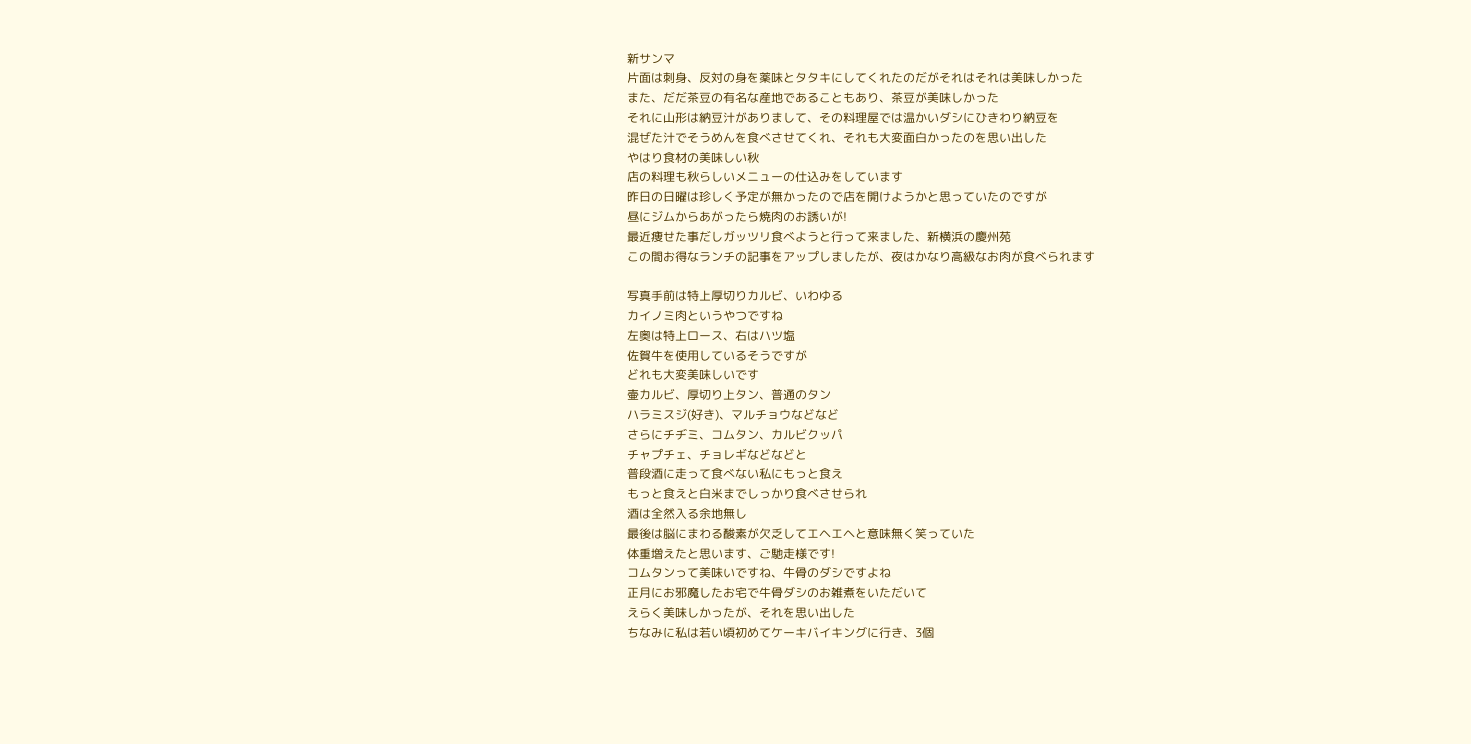新サンマ
片面は刺身、反対の身を薬味とタタキにしてくれたのだがそれはそれは美味しかった
また、だだ茶豆の有名な産地であることもあり、茶豆が美味しかった
それに山形は納豆汁がありまして、その料理屋では温かいダシにひきわり納豆を
混ぜた汁でそうめんを食べさせてくれ、それも大変面白かったのを思い出した
やはり食材の美味しい秋
店の料理も秋らしいメニューの仕込みをしています
昨日の日曜は珍しく予定が無かったので店を開けようかと思っていたのですが
昼にジムからあがったら焼肉のお誘いが!
最近痩せた事だしガッツリ食べようと行って来ました、新横浜の慶州苑
この間お得なランチの記事をアップしましたが、夜はかなり高級なお肉が食べられます

写真手前は特上厚切りカルビ、いわゆる
カイノミ肉というやつですね
左奥は特上ロース、右はハツ塩
佐賀牛を使用しているそうですが
どれも大変美味しいです
壷カルビ、厚切り上タン、普通のタン
ハラミスジ(好き)、マルチョウなどなど
さらにチヂミ、コムタン、カルビクッパ
チャプチェ、チョレギなどなどと
普段酒に走って食べない私にもっと食え
もっと食えと白米までしっかり食べさせられ
酒は全然入る余地無し
最後は脳にまわる酸素が欠乏してエヘエヘと意味無く笑っていた
体重増えたと思います、ご馳走様です!
コムタンって美味いですね、牛骨のダシですよね
正月にお邪魔したお宅で牛骨ダシのお雑煮をいただいて
えらく美味しかったが、それを思い出した
ちなみに私は若い頃初めてケーキバイキングに行き、3個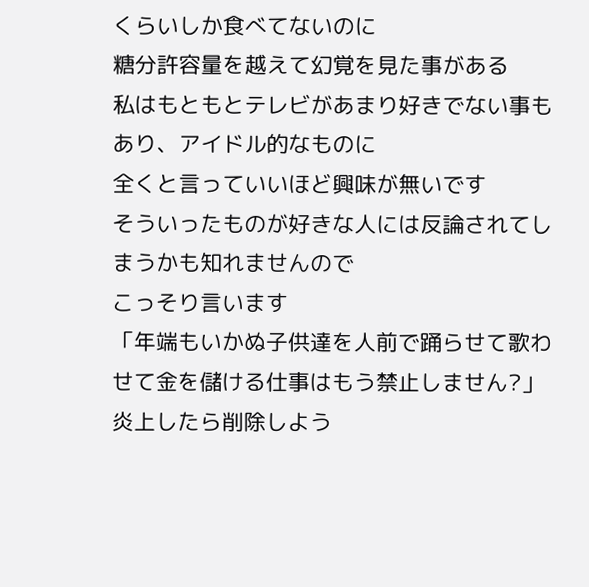くらいしか食べてないのに
糖分許容量を越えて幻覚を見た事がある
私はもともとテレビがあまり好きでない事もあり、アイドル的なものに
全くと言っていいほど興味が無いです
そういったものが好きな人には反論されてしまうかも知れませんので
こっそり言います
「年端もいかぬ子供達を人前で踊らせて歌わせて金を儲ける仕事はもう禁止しません?」
炎上したら削除しよう